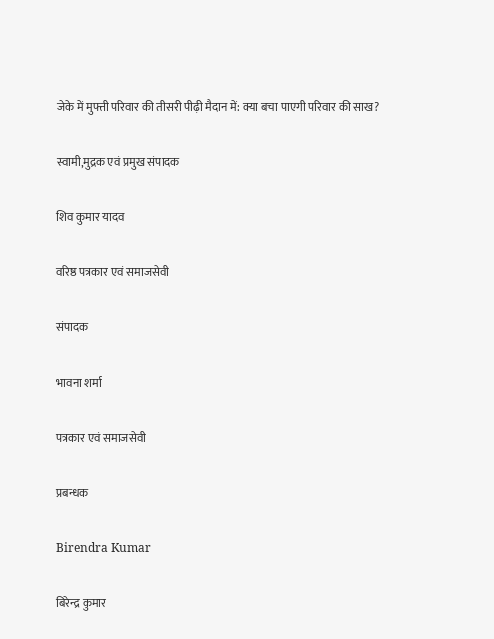जेके में मुफ्ती परिवार की तीसरी पीढ़ी मैदान में: क्या बचा पाएगी परिवार की साख?

स्वामी,मुद्रक एवं प्रमुख संपादक

शिव कुमार यादव

वरिष्ठ पत्रकार एवं समाजसेवी

संपादक

भावना शर्मा

पत्रकार एवं समाजसेवी

प्रबन्धक

Birendra Kumar

बिरेन्द्र कुमार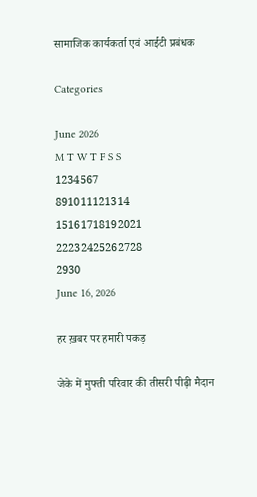सामाजिक कार्यकर्ता एवं आईटी प्रबंधक

Categories

June 2026
M T W T F S S
1234567
891011121314
15161718192021
22232425262728
2930
June 16, 2026

हर ख़बर पर हमारी पकड़

जेके में मुफ्ती परिवार की तीसरी पीढ़ी मैदान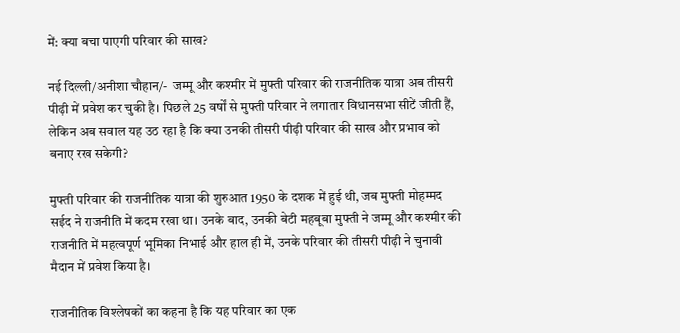में: क्या बचा पाएगी परिवार की साख?

नई दिल्ली/अनीशा चौहान/-  जम्मू और कश्मीर में मुफ्ती परिवार की राजनीतिक यात्रा अब तीसरी पीढ़ी में प्रवेश कर चुकी है। पिछले 25 वर्षों से मुफ्ती परिवार ने लगातार विधानसभा सीटें जीती हैं, लेकिन अब सवाल यह उठ रहा है कि क्या उनकी तीसरी पीढ़ी परिवार की साख और प्रभाव को बनाए रख सकेगी?

मुफ्ती परिवार की राजनीतिक यात्रा की शुरुआत 1950 के दशक में हुई थी, जब मुफ्ती मोहम्मद सईद ने राजनीति में कदम रखा था। उनके बाद, उनकी बेटी महबूबा मुफ्ती ने जम्मू और कश्मीर की राजनीति में महत्वपूर्ण भूमिका निभाई और हाल ही में, उनके परिवार की तीसरी पीढ़ी ने चुनावी मैदान में प्रवेश किया है।

राजनीतिक विश्लेषकों का कहना है कि यह परिवार का एक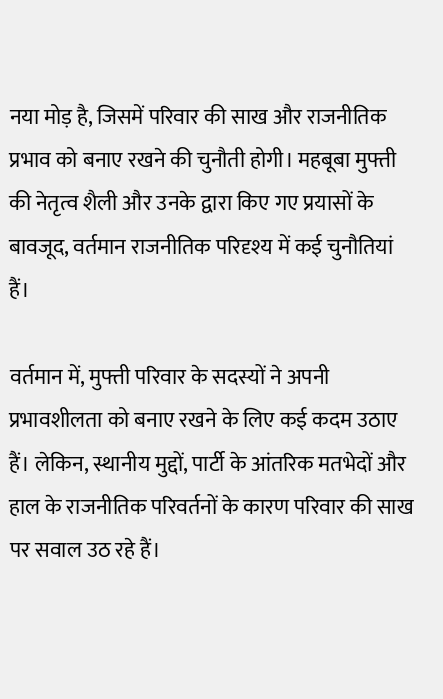नया मोड़ है, जिसमें परिवार की साख और राजनीतिक प्रभाव को बनाए रखने की चुनौती होगी। महबूबा मुफ्ती की नेतृत्व शैली और उनके द्वारा किए गए प्रयासों के बावजूद, वर्तमान राजनीतिक परिदृश्य में कई चुनौतियां हैं।

वर्तमान में, मुफ्ती परिवार के सदस्यों ने अपनी प्रभावशीलता को बनाए रखने के लिए कई कदम उठाए हैं। लेकिन, स्थानीय मुद्दों, पार्टी के आंतरिक मतभेदों और हाल के राजनीतिक परिवर्तनों के कारण परिवार की साख पर सवाल उठ रहे हैं।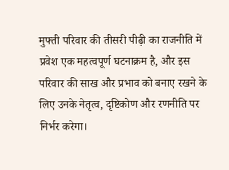मुफ्ती परिवार की तीसरी पीढ़ी का राजनीति में प्रवेश एक महत्वपूर्ण घटनाक्रम है, और इस परिवार की साख और प्रभाव को बनाए रखने के लिए उनके नेतृत्व, दृष्टिकोण और रणनीति पर निर्भर करेगा।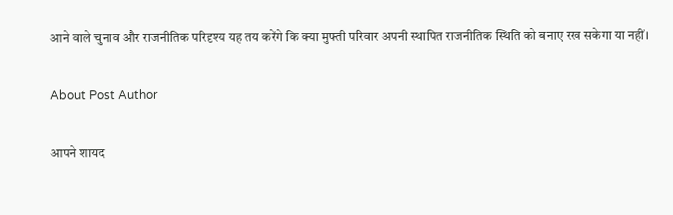आने वाले चुनाव और राजनीतिक परिदृश्य यह तय करेंगे कि क्या मुफ्ती परिवार अपनी स्थापित राजनीतिक स्थिति को बनाए रख सकेगा या नहीं।

About Post Author

आपने शायद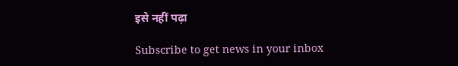इसे नहीं पढ़ा

Subscribe to get news in your inbox